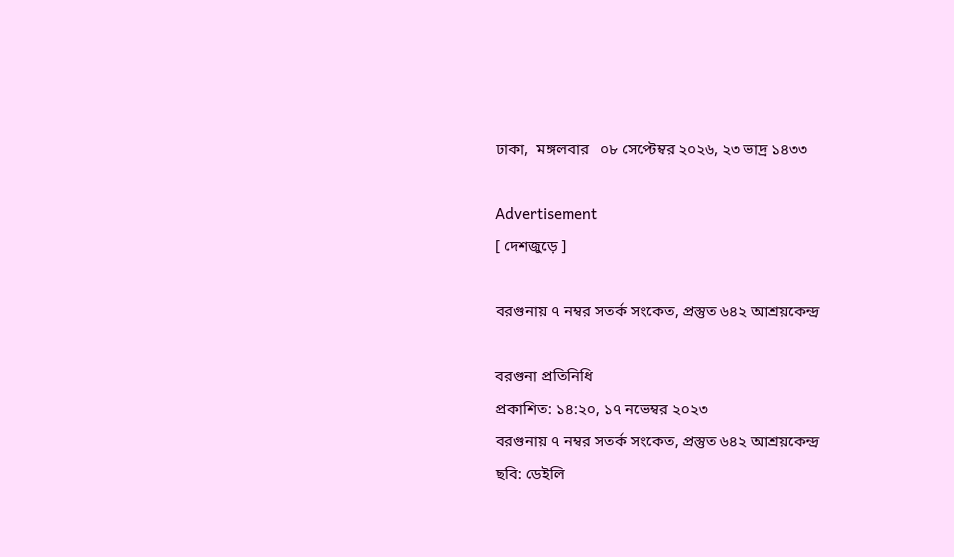ঢাকা,  মঙ্গলবার   ০৮ সেপ্টেম্বর ২০২৬, ২৩ ভাদ্র ১৪৩৩

Advertisement
[ দেশজুড়ে ]

বরগুনায় ৭ নম্বর সতর্ক সংকেত, প্রস্তুত ৬৪২ আশ্রয়কেন্দ্র

বরগুনা প্রতিনিধি
প্রকাশিত: ১৪:২০, ১৭ নভেম্বর ২০২৩
বরগুনায় ৭ নম্বর সতর্ক সংকেত, প্রস্তুত ৬৪২ আশ্রয়কেন্দ্র
ছবি: ডেইলি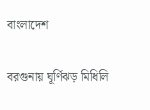বাংলাদেশ

বরগুনায় ঘূর্ণিঝড় মিধিলি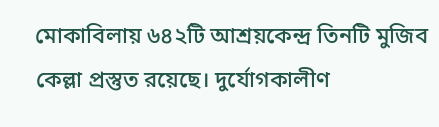মোকাবিলায় ৬৪২টি আশ্রয়কেন্দ্র তিনটি মুজিব কেল্লা প্রস্তুত রয়েছে। দুর্যোগকালীণ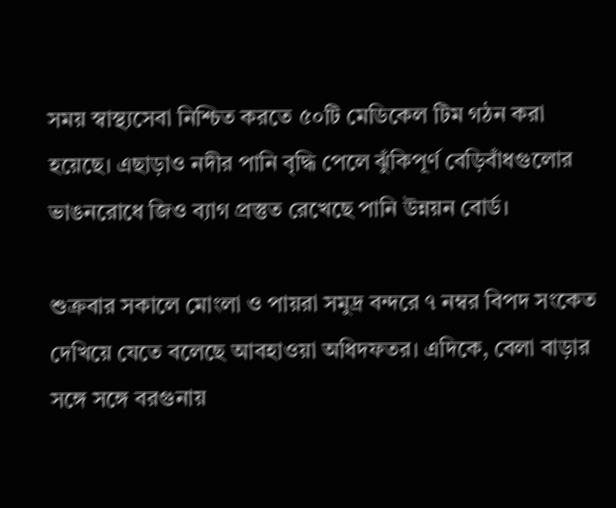সময় স্বাস্থ্যসেবা নিশ্চিত করতে ৫০টি মেডিকেল টিম গঠন করা হয়েছে। এছাড়াও নদীর পানি বৃদ্ধি পেলে ঝুঁকিপূর্ণ বেড়িবাঁধগুলোর ভাঙনরোধে জিও ব্যাগ প্রস্তুত রেখেছে পানি উন্নয়ন বোর্ড।

শুক্রবার সকালে মোংলা ও পায়রা সমুদ্র বন্দরে ৭ নম্বর বিপদ সংকেত দেখিয়ে যেতে বলেছে আবহাওয়া অধিদফতর। এদিকে, বেলা বাড়ার সঙ্গে সঙ্গে বরগুনায়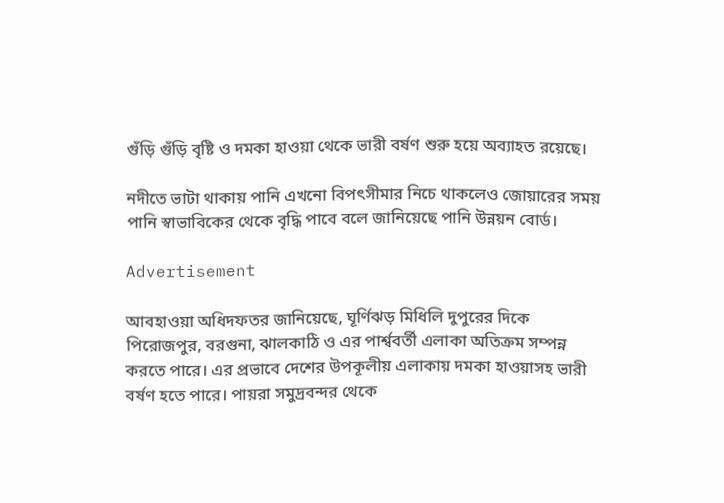গুঁড়ি গুঁড়ি বৃষ্টি ও দমকা হাওয়া থেকে ভারী বর্ষণ শুরু হয়ে অব্যাহত রয়েছে।

নদীতে ভাটা থাকায় পানি এখনো বিপৎসীমার নিচে থাকলেও জোয়ারের সময় পানি স্বাভাবিকের থেকে বৃদ্ধি পাবে বলে জানিয়েছে পানি উন্নয়ন বোর্ড।

Advertisement

আবহাওয়া অধিদফতর জানিয়েছে, ঘূর্ণিঝড় মিধিলি দুপুরের দিকে পিরোজপুর, বরগুনা, ঝালকাঠি ও এর পার্শ্ববর্তী এলাকা অতিক্রম সম্পন্ন করতে পারে। এর প্রভাবে দেশের উপকূলীয় এলাকায় দমকা হাওয়াসহ ভারী বর্ষণ হতে পারে। পায়রা সমুদ্রবন্দর থেকে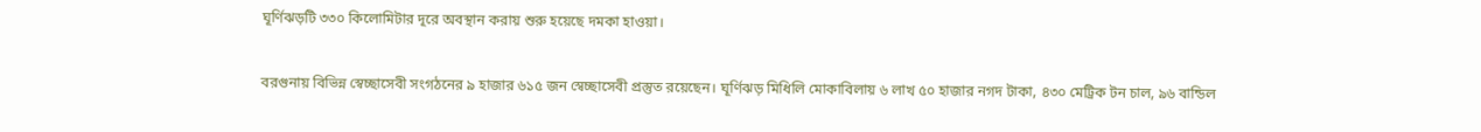ঘূর্ণিঝড়টি ৩৩০ কিলোমিটার দূরে অবস্থান করায় শুরু হয়েছে দমকা হাওয়া।

বরগুনায় বিভিন্ন স্বেচ্ছাসেবী সংগঠনের ৯ হাজার ৬১৫ জন স্বেচ্ছাসেবী প্রস্তুত রয়েছেন। ঘূর্ণিঝড় মিধিলি মোকাবিলায় ৬ লাখ ৫০ হাজার নগদ টাকা, ৪৩০ মেট্রিক টন চাল, ৯৬ বান্ডিল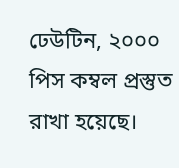ঢেউটিন, ২০০০ পিস কম্বল প্রস্তুত রাখা হয়েছে।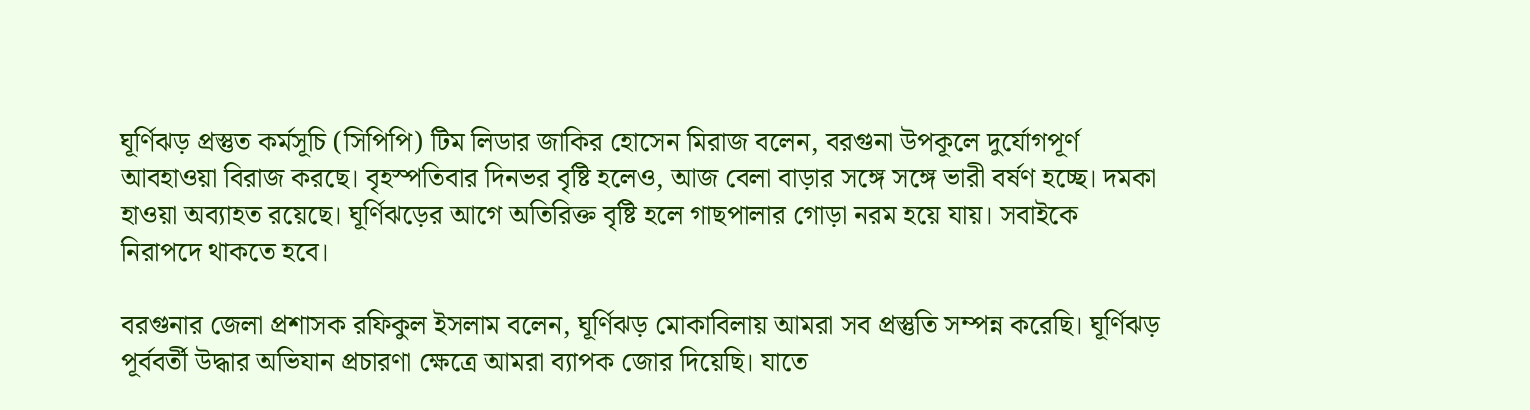ঘূর্ণিঝড় প্রস্তুত কর্মসূচি (সিপিপি) টিম লিডার জাকির হোসেন মিরাজ বলেন, বরগুনা উপকূলে দুর্যোগপূর্ণ আবহাওয়া বিরাজ করছে। বৃহস্পতিবার দিনভর বৃষ্টি হলেও, আজ বেলা বাড়ার সঙ্গে সঙ্গে ভারী বর্ষণ হচ্ছে। দমকা হাওয়া অব্যাহত রয়েছে। ঘূর্ণিঝড়ের আগে অতিরিক্ত বৃষ্টি হলে গাছপালার গোড়া নরম হয়ে যায়। সবাইকে নিরাপদে থাকতে হবে।

বরগুনার জেলা প্রশাসক রফিকুল ইসলাম বলেন, ঘূর্ণিঝড় মোকাবিলায় আমরা সব প্রস্তুতি সম্পন্ন করেছি। ঘূর্ণিঝড় পূর্ববর্তী উদ্ধার অভিযান প্রচারণা ক্ষেত্রে আমরা ব্যাপক জোর দিয়েছি। যাতে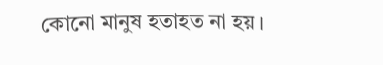কোনো মানুষ হতাহত না হয়।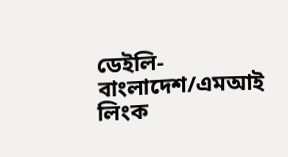ডেইলি-বাংলাদেশ/এমআই
লিংক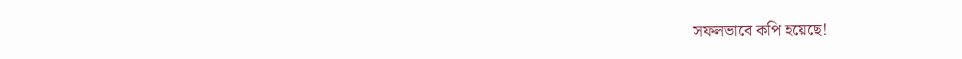সফলভাবে কপি হয়েছে!